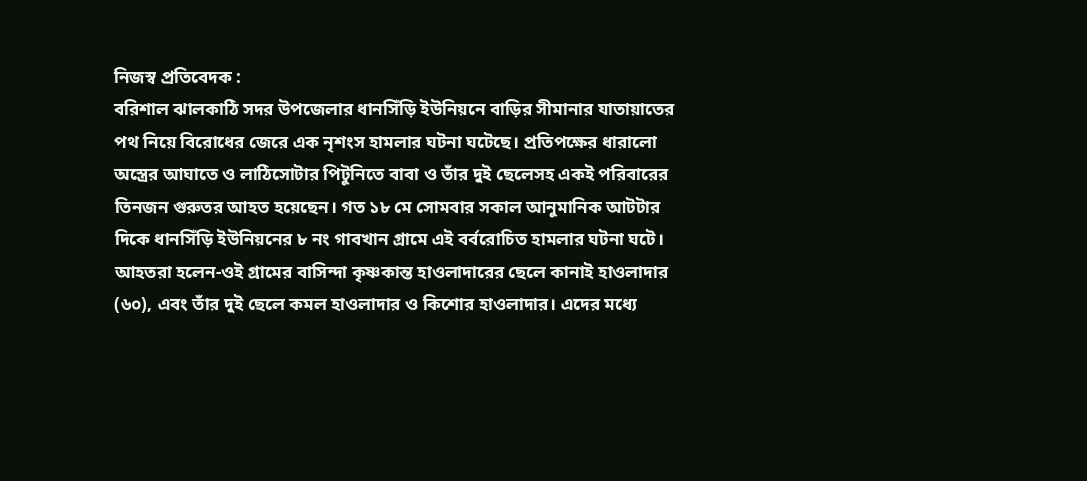নিজস্ব প্রতিবেদক :
বরিশাল ঝালকাঠি সদর উপজেলার ধানসিঁড়ি ইউনিয়নে বাড়ির সীমানার যাতায়াতের পথ নিয়ে বিরোধের জেরে এক নৃশংস হামলার ঘটনা ঘটেছে। প্রতিপক্ষের ধারালো অস্ত্রের আঘাতে ও লাঠিসোটার পিটুনিতে বাবা ও তাঁর দুই ছেলেসহ একই পরিবারের তিনজন গুরুতর আহত হয়েছেন। গত ১৮ মে সোমবার সকাল আনুমানিক আটটার দিকে ধানসিঁড়ি ইউনিয়নের ৮ নং গাবখান গ্রামে এই বর্বরোচিত হামলার ঘটনা ঘটে।
আহতরা হলেন-ওই গ্রামের বাসিন্দা কৃষ্ণকান্ত হাওলাদারের ছেলে কানাই হাওলাদার (৬০), এবং তাঁর দুই ছেলে কমল হাওলাদার ও কিশোর হাওলাদার। এদের মধ্যে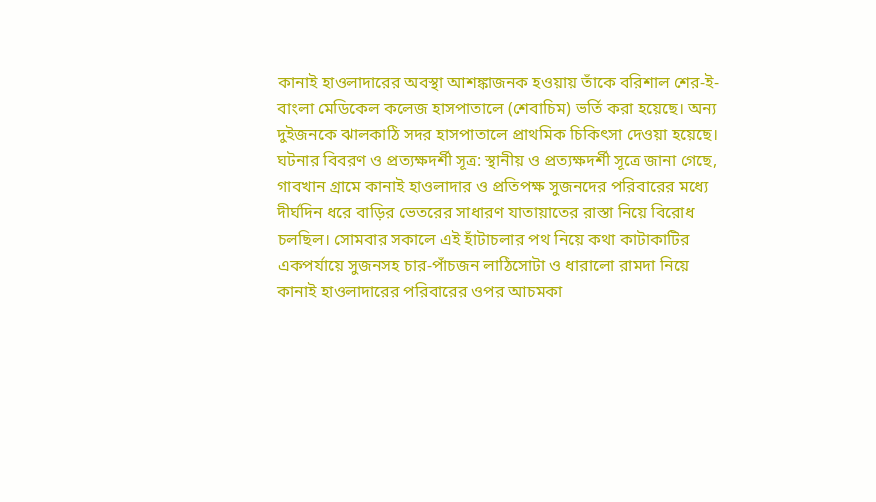কানাই হাওলাদারের অবস্থা আশঙ্কাজনক হওয়ায় তাঁকে বরিশাল শের-ই-বাংলা মেডিকেল কলেজ হাসপাতালে (শেবাচিম) ভর্তি করা হয়েছে। অন্য দুইজনকে ঝালকাঠি সদর হাসপাতালে প্রাথমিক চিকিৎসা দেওয়া হয়েছে।
ঘটনার বিবরণ ও প্রত্যক্ষদর্শী সূত্র: স্থানীয় ও প্রত্যক্ষদর্শী সূত্রে জানা গেছে, গাবখান গ্রামে কানাই হাওলাদার ও প্রতিপক্ষ সুজনদের পরিবারের মধ্যে দীর্ঘদিন ধরে বাড়ির ভেতরের সাধারণ যাতায়াতের রাস্তা নিয়ে বিরোধ চলছিল। সোমবার সকালে এই হাঁটাচলার পথ নিয়ে কথা কাটাকাটির একপর্যায়ে সুজনসহ চার-পাঁচজন লাঠিসোটা ও ধারালো রামদা নিয়ে কানাই হাওলাদারের পরিবারের ওপর আচমকা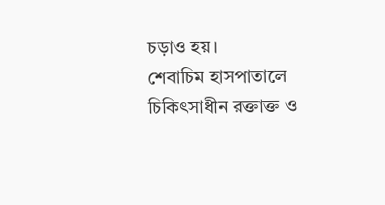চড়াও হয়।
শেবাচিম হাসপাতালে চিকিৎসাধীন রক্তাক্ত ও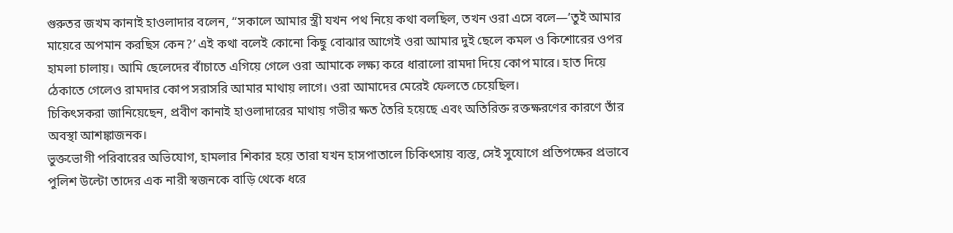গুরুতর জখম কানাই হাওলাদার বলেন, “সকালে আমার স্ত্রী যখন পথ নিয়ে কথা বলছিল, তখন ওরা এসে বলে—’তুই আমার মায়েরে অপমান করছিস কেন?’ এই কথা বলেই কোনো কিছু বোঝার আগেই ওরা আমার দুই ছেলে কমল ও কিশোরের ওপর হামলা চালায়। আমি ছেলেদের বাঁচাতে এগিয়ে গেলে ওরা আমাকে লক্ষ্য করে ধারালো রামদা দিয়ে কোপ মারে। হাত দিয়ে ঠেকাতে গেলেও রামদার কোপ সরাসরি আমার মাথায় লাগে। ওরা আমাদের মেরেই ফেলতে চেয়েছিল।
চিকিৎসকরা জানিয়েছেন, প্রবীণ কানাই হাওলাদারের মাথায় গভীর ক্ষত তৈরি হয়েছে এবং অতিরিক্ত রক্তক্ষরণের কারণে তাঁর অবস্থা আশঙ্কাজনক।
ভুক্তভোগী পরিবারের অভিযোগ, হামলার শিকার হয়ে তারা যখন হাসপাতালে চিকিৎসায় ব্যস্ত, সেই সুযোগে প্রতিপক্ষের প্রভাবে পুলিশ উল্টো তাদের এক নারী স্বজনকে বাড়ি থেকে ধরে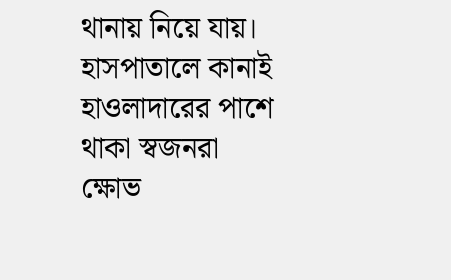থানায় নিয়ে যায়।
হাসপাতালে কানাই হাওলাদারের পাশে থাকা স্বজনরা ক্ষোভ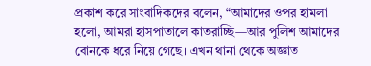প্রকাশ করে সাংবাদিকদের বলেন, “আমাদের ওপর হামলা হলো, আমরা হাসপাতালে কাতরাচ্ছি—আর পুলিশ আমাদের বোনকে ধরে নিয়ে গেছে। এখন থানা থেকে অজ্ঞাত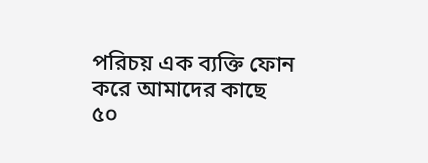পরিচয় এক ব্যক্তি ফোন করে আমাদের কাছে ৫০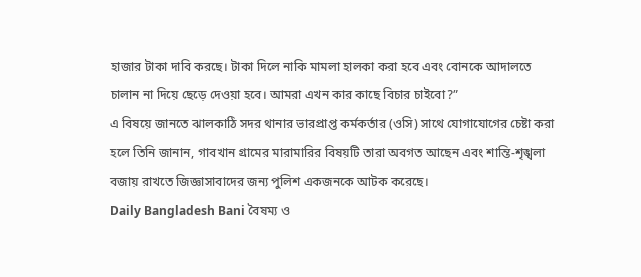হাজার টাকা দাবি করছে। টাকা দিলে নাকি মামলা হালকা করা হবে এবং বোনকে আদালতে চালান না দিয়ে ছেড়ে দেওয়া হবে। আমরা এখন কার কাছে বিচার চাইবো?”
এ বিষয়ে জানতে ঝালকাঠি সদর থানার ভারপ্রাপ্ত কর্মকর্তার (ওসি) সাথে যোগাযোগের চেষ্টা করা হলে তিনি জানান, গাবখান গ্রামের মারামারির বিষয়টি তারা অবগত আছেন এবং শান্তি-শৃঙ্খলা বজায় রাখতে জিজ্ঞাসাবাদের জন্য পুলিশ একজনকে আটক করেছে।
Daily Bangladesh Bani বৈষম্য ও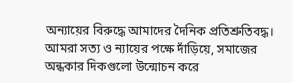অন্যায়ের বিরুদ্ধে আমাদের দৈনিক প্রতিশ্রুতিবদ্ধ। আমরা সত্য ও ন্যায়ের পক্ষে দাঁড়িয়ে, সমাজের অন্ধকার দিকগুলো উন্মোচন করে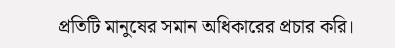প্রতিটি মানুষের সমান অধিকারের প্রচার করি।